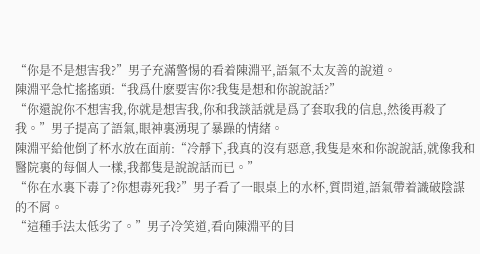“你是不是想害我?”男子充滿警惕的看着陳淵平,語氣不太友善的說道。
陳淵平急忙搖搖頭:“我爲什麽要害你?我隻是想和你說說話?”
“你還說你不想害我,你就是想害我,你和我談話就是爲了套取我的信息,然後再殺了我。”男子提高了語氣,眼神裏湧現了暴躁的情緒。
陳淵平給他倒了杯水放在面前:“冷靜下,我真的沒有惡意,我隻是來和你說說話,就像我和醫院裏的每個人一樣,我都隻是說說話而已。”
“你在水裏下毒了?你想毒死我?”男子看了一眼桌上的水杯,質問道,語氣帶着識破陰謀的不屑。
“這種手法太低劣了。”男子冷笑道,看向陳淵平的目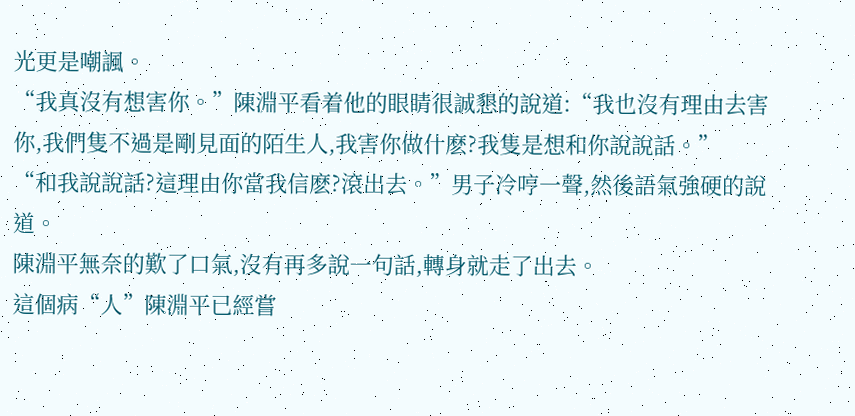光更是嘲諷。
“我真沒有想害你。”陳淵平看着他的眼睛很誠懇的說道:“我也沒有理由去害你,我們隻不過是剛見面的陌生人,我害你做什麽?我隻是想和你說說話。”
“和我說說話?這理由你當我信麽?滾出去。”男子冷哼一聲,然後語氣強硬的說道。
陳淵平無奈的歎了口氣,沒有再多說一句話,轉身就走了出去。
這個病“人”陳淵平已經嘗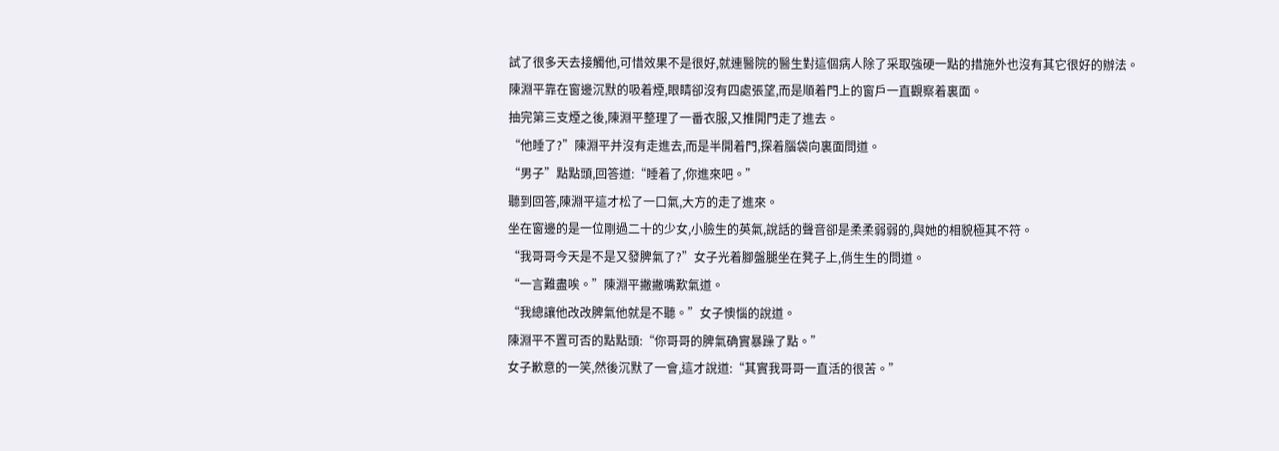試了很多天去接觸他,可惜效果不是很好,就連醫院的醫生對這個病人除了采取強硬一點的措施外也沒有其它很好的辦法。
陳淵平靠在窗邊沉默的吸着煙,眼睛卻沒有四處張望,而是順着門上的窗戶一直觀察着裏面。
抽完第三支煙之後,陳淵平整理了一番衣服,又推開門走了進去。
“他睡了?”陳淵平并沒有走進去,而是半開着門,探着腦袋向裏面問道。
“男子”點點頭,回答道:“睡着了,你進來吧。”
聽到回答,陳淵平這才松了一口氣,大方的走了進來。
坐在窗邊的是一位剛過二十的少女,小臉生的英氣,說話的聲音卻是柔柔弱弱的,與她的相貌極其不符。
“我哥哥今天是不是又發脾氣了?”女子光着腳盤腿坐在凳子上,俏生生的問道。
“一言難盡唉。”陳淵平撇撇嘴歎氣道。
“我總讓他改改脾氣他就是不聽。”女子懊惱的說道。
陳淵平不置可否的點點頭:“你哥哥的脾氣确實暴躁了點。”
女子歉意的一笑,然後沉默了一會,這才說道:“其實我哥哥一直活的很苦。”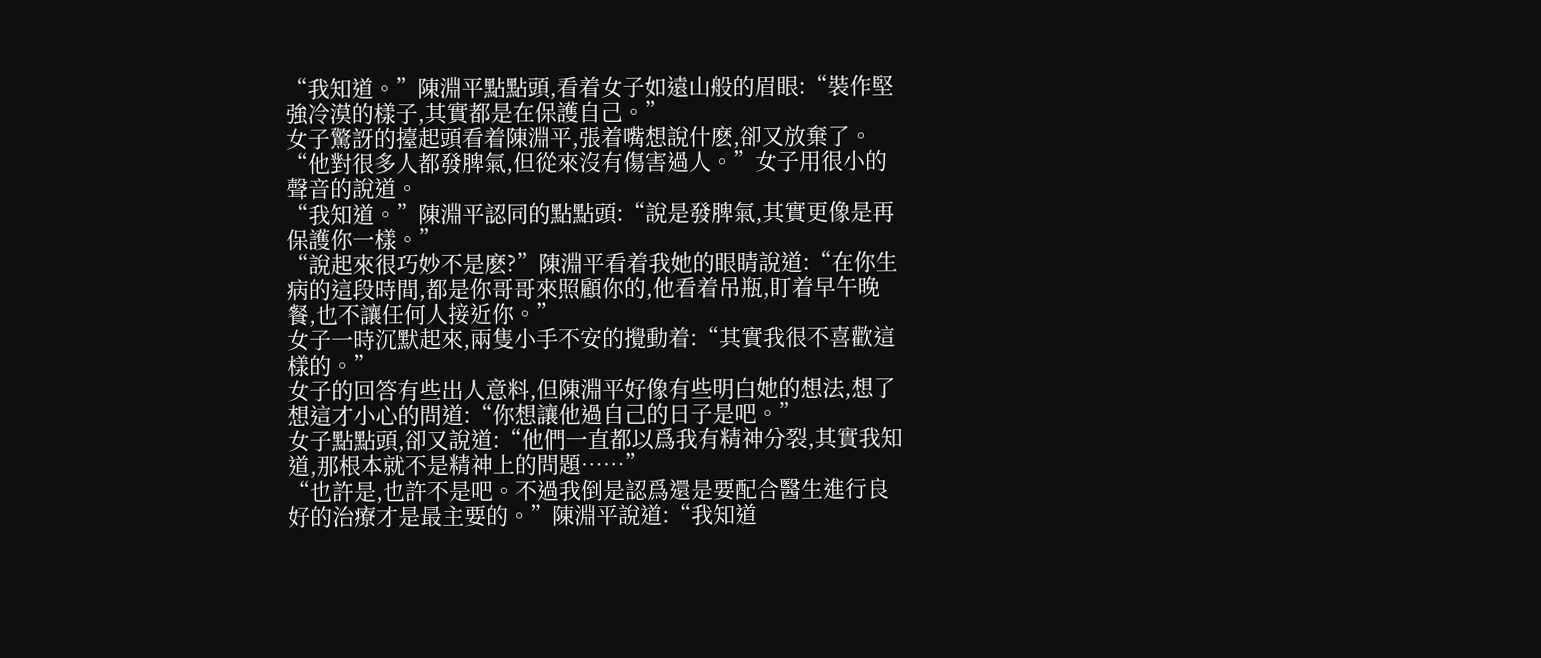“我知道。”陳淵平點點頭,看着女子如遠山般的眉眼:“裝作堅強冷漠的樣子,其實都是在保護自己。”
女子驚訝的擡起頭看着陳淵平,張着嘴想說什麽,卻又放棄了。
“他對很多人都發脾氣,但從來沒有傷害過人。”女子用很小的聲音的說道。
“我知道。”陳淵平認同的點點頭:“說是發脾氣,其實更像是再保護你一樣。”
“說起來很巧妙不是麽?”陳淵平看着我她的眼睛說道:“在你生病的這段時間,都是你哥哥來照顧你的,他看着吊瓶,盯着早午晚餐,也不讓任何人接近你。”
女子一時沉默起來,兩隻小手不安的攪動着:“其實我很不喜歡這樣的。”
女子的回答有些出人意料,但陳淵平好像有些明白她的想法,想了想這才小心的問道:“你想讓他過自己的日子是吧。”
女子點點頭,卻又說道:“他們一直都以爲我有精神分裂,其實我知道,那根本就不是精神上的問題……”
“也許是,也許不是吧。不過我倒是認爲還是要配合醫生進行良好的治療才是最主要的。”陳淵平說道:“我知道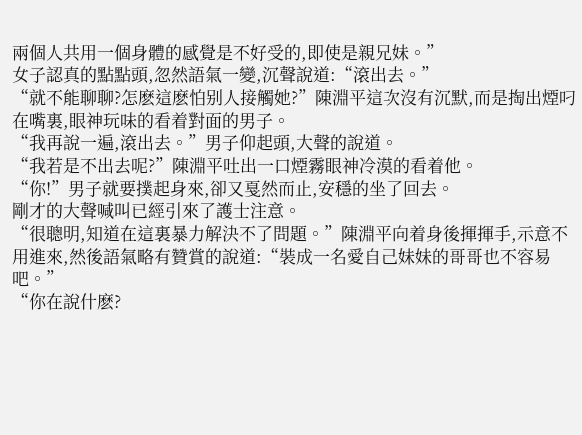兩個人共用一個身體的感覺是不好受的,即使是親兄妹。”
女子認真的點點頭,忽然語氣一變,沉聲說道:“滾出去。”
“就不能聊聊?怎麽這麽怕别人接觸她?”陳淵平這次沒有沉默,而是掏出煙叼在嘴裏,眼神玩味的看着對面的男子。
“我再說一遍,滾出去。”男子仰起頭,大聲的說道。
“我若是不出去呢?”陳淵平吐出一口煙霧眼神冷漠的看着他。
“你!”男子就要撲起身來,卻又戛然而止,安穩的坐了回去。
剛才的大聲喊叫已經引來了護士注意。
“很聰明,知道在這裏暴力解決不了問題。”陳淵平向着身後揮揮手,示意不用進來,然後語氣略有贊賞的說道:“裝成一名愛自己妹妹的哥哥也不容易吧。”
“你在說什麽?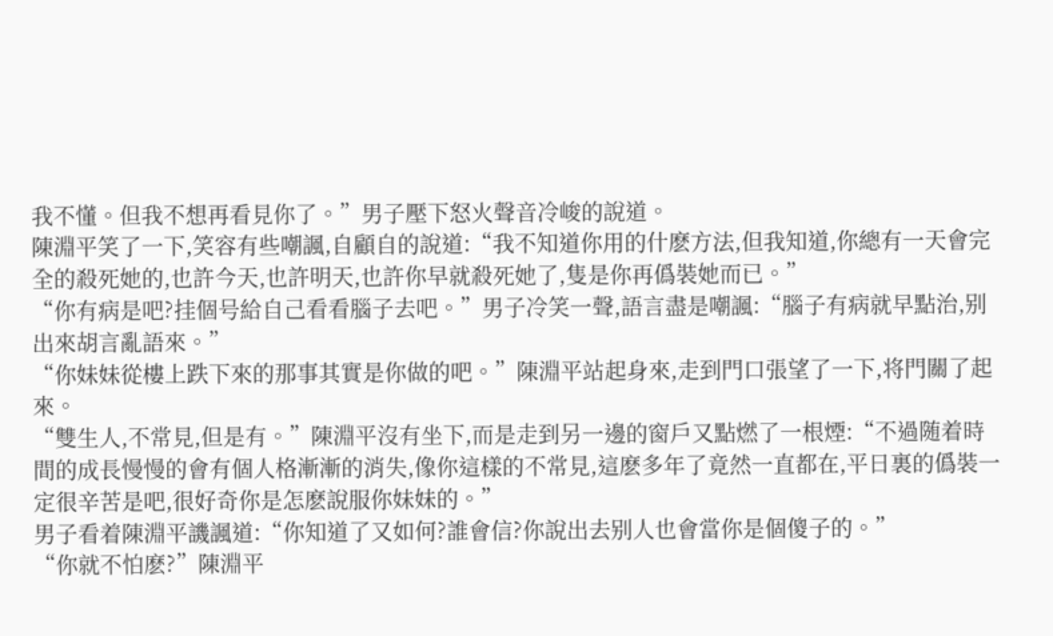我不懂。但我不想再看見你了。”男子壓下怒火聲音冷峻的說道。
陳淵平笑了一下,笑容有些嘲諷,自顧自的說道:“我不知道你用的什麽方法,但我知道,你總有一天會完全的殺死她的,也許今天,也許明天,也許你早就殺死她了,隻是你再僞裝她而已。”
“你有病是吧?挂個号給自己看看腦子去吧。”男子冷笑一聲,語言盡是嘲諷:“腦子有病就早點治,别出來胡言亂語來。”
“你妹妹從樓上跌下來的那事其實是你做的吧。”陳淵平站起身來,走到門口張望了一下,将門關了起來。
“雙生人,不常見,但是有。”陳淵平沒有坐下,而是走到另一邊的窗戶又點燃了一根煙:“不過随着時間的成長慢慢的會有個人格漸漸的消失,像你這樣的不常見,這麽多年了竟然一直都在,平日裏的僞裝一定很辛苦是吧,很好奇你是怎麽說服你妹妹的。”
男子看着陳淵平譏諷道:“你知道了又如何?誰會信?你說出去别人也會當你是個傻子的。”
“你就不怕麽?”陳淵平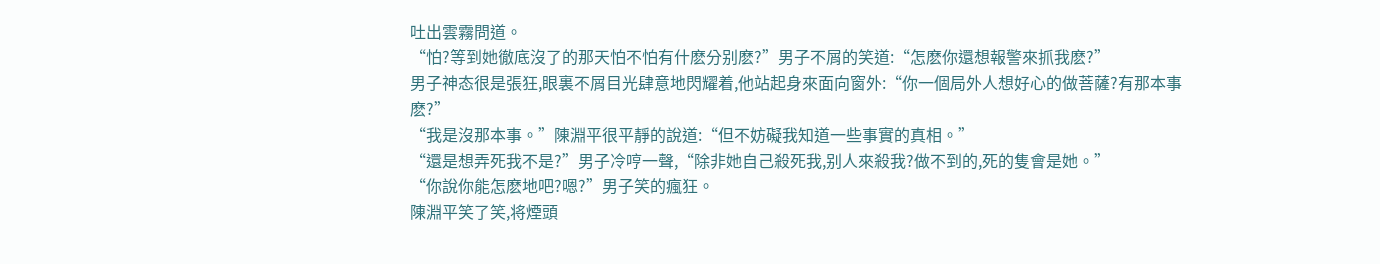吐出雲霧問道。
“怕?等到她徹底沒了的那天怕不怕有什麽分别麽?”男子不屑的笑道:“怎麽你還想報警來抓我麽?”
男子神态很是張狂,眼裏不屑目光肆意地閃耀着,他站起身來面向窗外:“你一個局外人想好心的做菩薩?有那本事麽?”
“我是沒那本事。”陳淵平很平靜的說道:“但不妨礙我知道一些事實的真相。”
“還是想弄死我不是?”男子冷哼一聲,“除非她自己殺死我,别人來殺我?做不到的,死的隻會是她。”
“你說你能怎麽地吧?嗯?”男子笑的瘋狂。
陳淵平笑了笑,将煙頭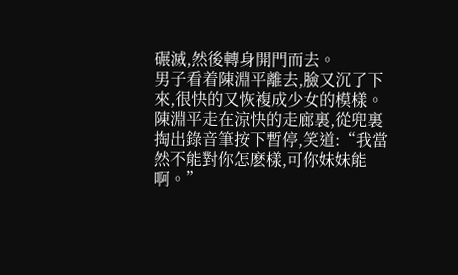碾滅,然後轉身開門而去。
男子看着陳淵平離去,臉又沉了下來,很快的又恢複成少女的模樣。
陳淵平走在涼快的走廊裏,從兜裏掏出錄音筆按下暫停,笑道:“我當然不能對你怎麽樣,可你妹妹能啊。”